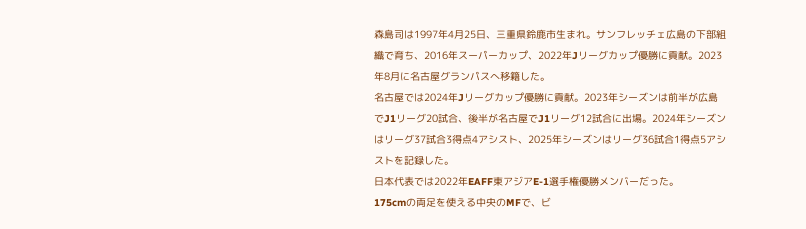森島司は1997年4月25日、三重県鈴鹿市生まれ。サンフレッチェ広島の下部組織で育ち、2016年スーパーカップ、2022年Jリーグカップ優勝に貢献。2023年8月に名古屋グランパスへ移籍した。
名古屋では2024年Jリーグカップ優勝に貢献。2023年シーズンは前半が広島でJ1リーグ20試合、後半が名古屋でJ1リーグ12試合に出場。2024年シーズンはリーグ37試合3得点4アシスト、2025年シーズンはリーグ36試合1得点5アシストを記録した。
日本代表では2022年EAFF東アジアE-1選手権優勝メンバーだった。
175cmの両足を使える中央のMFで、ビ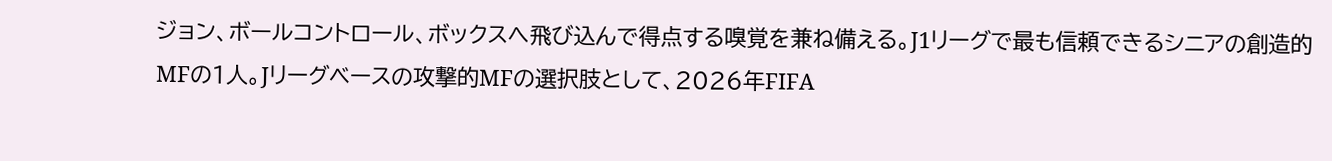ジョン、ボールコントロール、ボックスへ飛び込んで得点する嗅覚を兼ね備える。J1リーグで最も信頼できるシニアの創造的MFの1人。Jリーグベースの攻撃的MFの選択肢として、2026年FIFA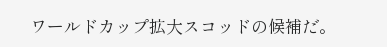ワールドカップ拡大スコッドの候補だ。